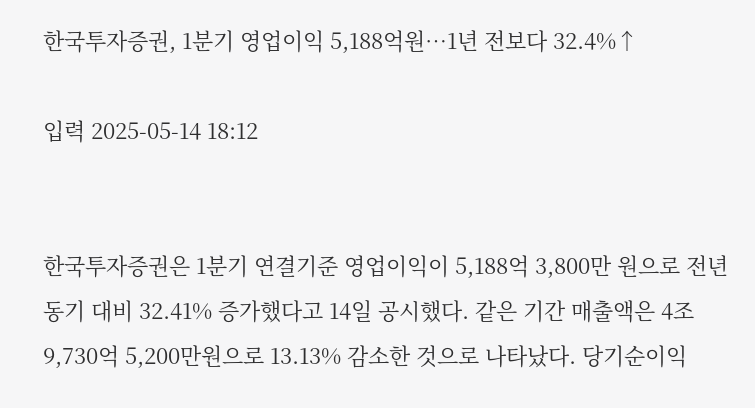한국투자증권, 1분기 영업이익 5,188억원…1년 전보다 32.4%↑

입력 2025-05-14 18:12


한국투자증권은 1분기 연결기준 영업이익이 5,188억 3,800만 원으로 전년 동기 대비 32.41% 증가했다고 14일 공시했다. 같은 기간 매출액은 4조 9,730억 5,200만원으로 13.13% 감소한 것으로 나타났다. 당기순이익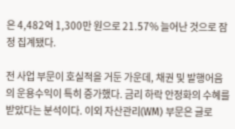은 4,482억 1,300만 원으로 21.57% 늘어난 것으로 잠정 집계됐다.

전 사업 부문이 호실적을 거둔 가운데, 채권 및 발행어음의 운용수익이 특히 증가했다. 금리 하락 안정화의 수혜를 받았다는 분석이다. 이외 자산관리(WM) 부문은 글로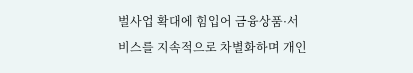벌사업 확대에 힘입어 금융상품·서비스를 지속적으로 차별화하며 개인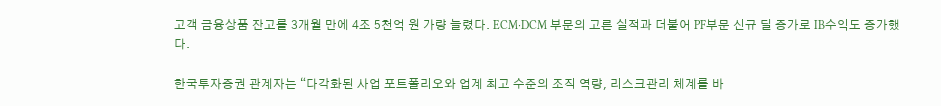고객 금융상품 잔고를 3개월 만에 4조 5천억 원 가량 늘렸다. ECM·DCM 부문의 고른 실적과 더불어 PF부문 신규 딜 증가로 IB수익도 증가했다.

한국투자증권 관계자는 “다각화된 사업 포트폴리오와 업계 최고 수준의 조직 역량, 리스크관리 체계를 바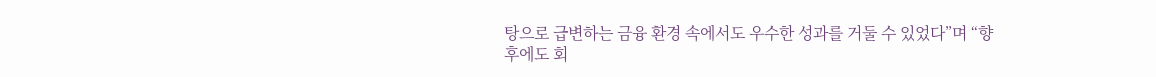탕으로 급변하는 금융 환경 속에서도 우수한 성과를 거둘 수 있었다”며 “향후에도 회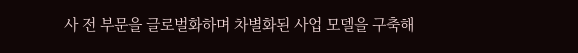사 전 부문을 글로벌화하며 차별화된 사업 모델을 구축해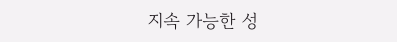지속 가능한 성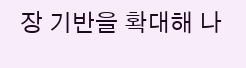장 기반을 확대해 나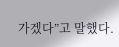가겠다”고 말했다.